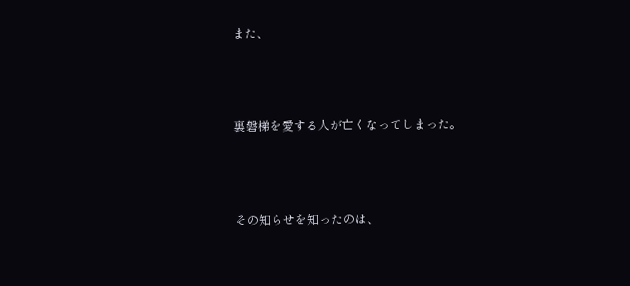また、



裏磐梯を愛する人が亡くなってしまった。



その知らせを知ったのは、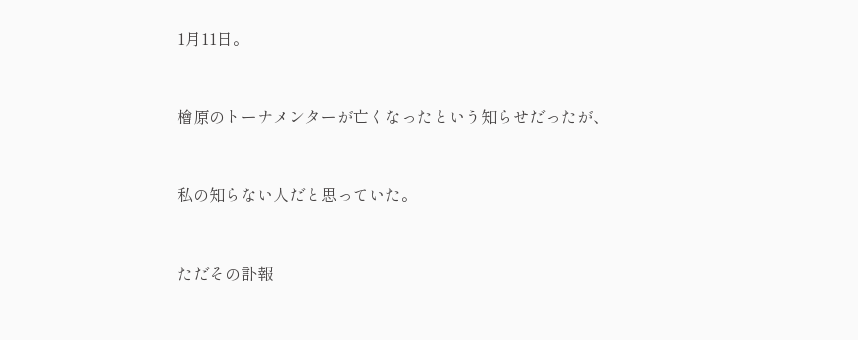1月11日。



檜原のトーナメンターが亡くなったという知らせだったが、



私の知らない人だと思っていた。



ただその訃報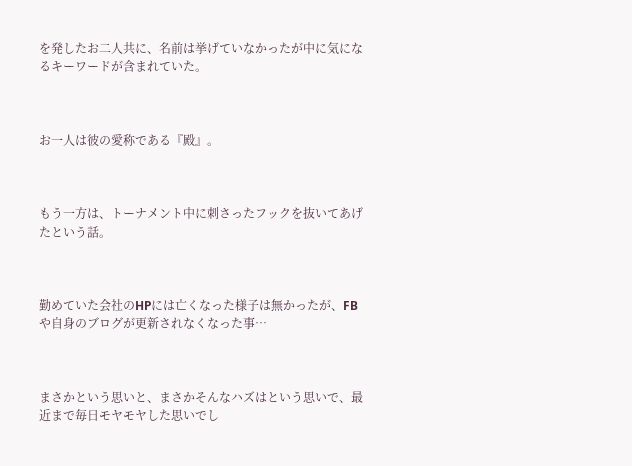を発したお二人共に、名前は挙げていなかったが中に気になるキーワードが含まれていた。



お一人は彼の愛称である『殿』。



もう一方は、トーナメント中に刺さったフックを抜いてあげたという話。



勤めていた会社のHPには亡くなった様子は無かったが、FBや自身のブログが更新されなくなった事…



まさかという思いと、まさかそんなハズはという思いで、最近まで毎日モヤモヤした思いでし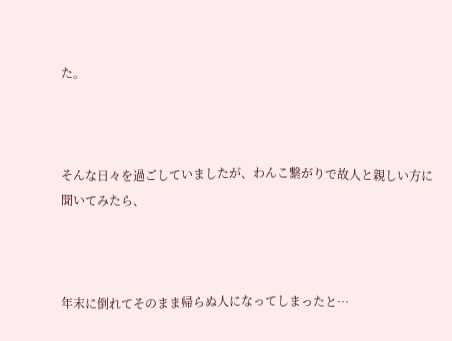た。



そんな日々を過ごしていましたが、わんこ繋がりで故人と親しい方に聞いてみたら、



年末に倒れてそのまま帰らぬ人になってしまったと…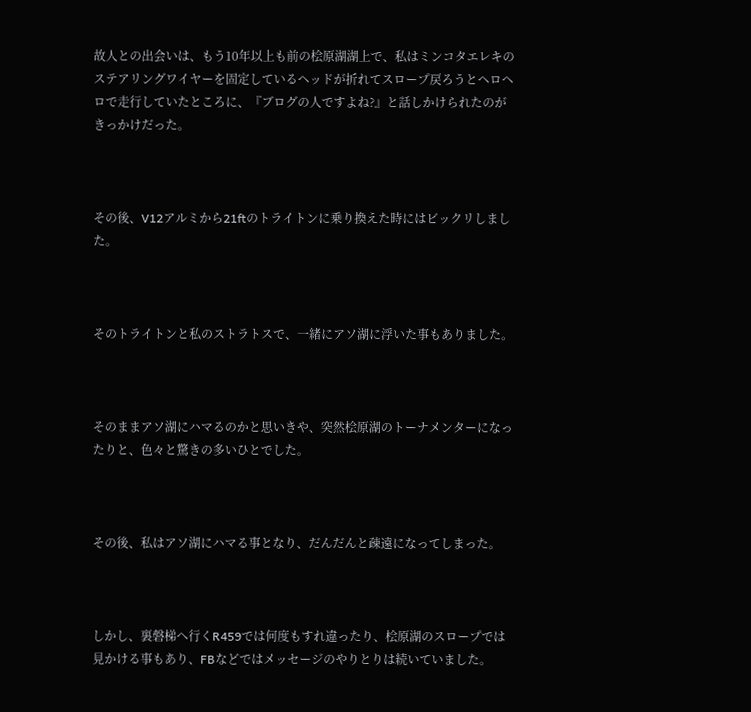故人との出会いは、もう10年以上も前の桧原湖湖上で、私はミンコタエレキのステアリングワイヤーを固定しているヘッドが折れてスロープ戻ろうとヘロヘロで走行していたところに、『ブログの人ですよね?』と話しかけられたのがきっかけだった。



その後、V12アルミから21ftのトライトンに乗り換えた時にはビックリしました。



そのトライトンと私のストラトスで、一緒にアソ湖に浮いた事もありました。



そのままアソ湖にハマるのかと思いきや、突然桧原湖のトーナメンターになったりと、色々と驚きの多いひとでした。



その後、私はアソ湖にハマる事となり、だんだんと疎遠になってしまった。



しかし、裏磐梯へ行くR459では何度もすれ違ったり、桧原湖のスロープでは見かける事もあり、FBなどではメッセージのやりとりは続いていました。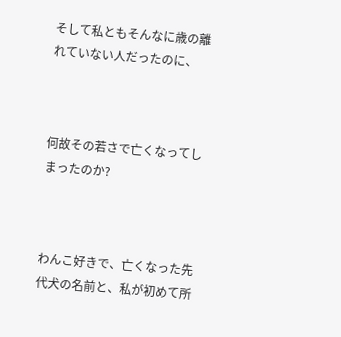そして私ともそんなに歳の離れていない人だったのに、



何故その若さで亡くなってしまったのか?



わんこ好きで、亡くなった先代犬の名前と、私が初めて所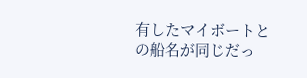有したマイボートとの船名が同じだっ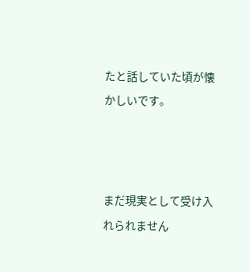たと話していた頃が懐かしいです。



まだ現実として受け入れられません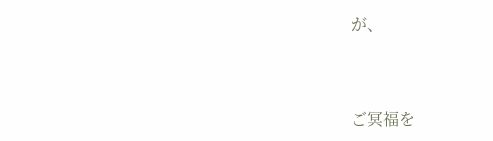が、



ご冥福を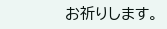お祈りします。